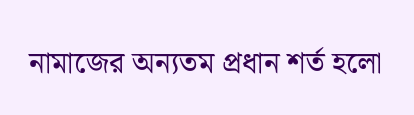নামাজের অন্যতম প্রধান শর্ত হলো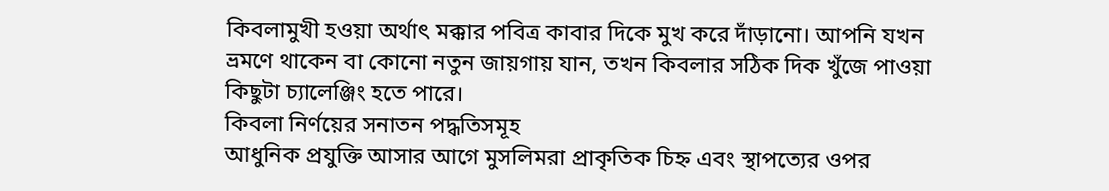কিবলামুখী হওয়া অর্থাৎ মক্কার পবিত্র কাবার দিকে মুখ করে দাঁড়ানো। আপনি যখন ভ্রমণে থাকেন বা কোনো নতুন জায়গায় যান, তখন কিবলার সঠিক দিক খুঁজে পাওয়া কিছুটা চ্যালেঞ্জিং হতে পারে।
কিবলা নির্ণয়ের সনাতন পদ্ধতিসমূহ
আধুনিক প্রযুক্তি আসার আগে মুসলিমরা প্রাকৃতিক চিহ্ন এবং স্থাপত্যের ওপর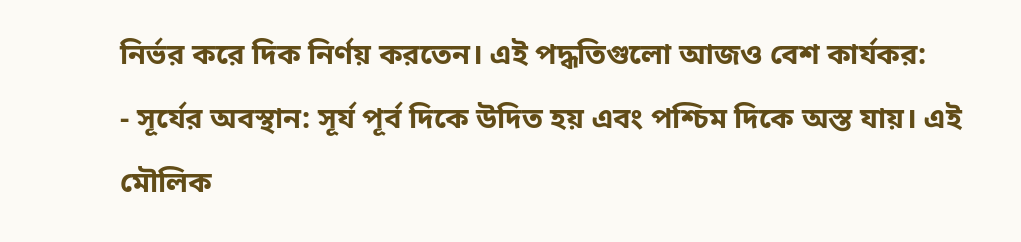নির্ভর করে দিক নির্ণয় করতেন। এই পদ্ধতিগুলো আজও বেশ কার্যকর:
- সূর্যের অবস্থান: সূর্য পূর্ব দিকে উদিত হয় এবং পশ্চিম দিকে অস্ত যায়। এই মৌলিক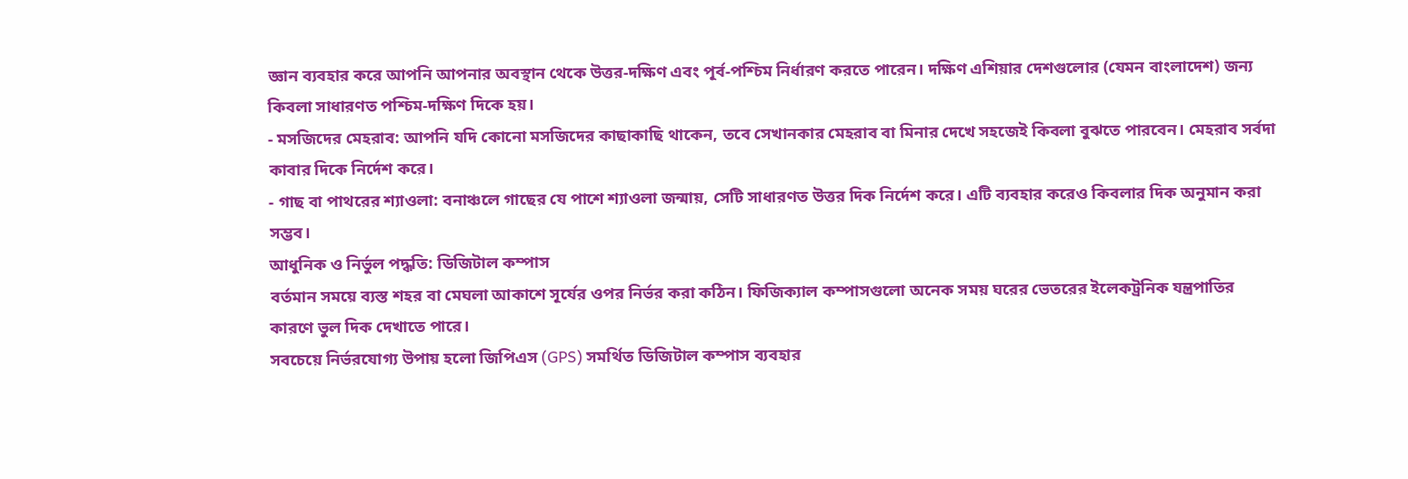জ্ঞান ব্যবহার করে আপনি আপনার অবস্থান থেকে উত্তর-দক্ষিণ এবং পূর্ব-পশ্চিম নির্ধারণ করতে পারেন। দক্ষিণ এশিয়ার দেশগুলোর (যেমন বাংলাদেশ) জন্য কিবলা সাধারণত পশ্চিম-দক্ষিণ দিকে হয়।
- মসজিদের মেহরাব: আপনি যদি কোনো মসজিদের কাছাকাছি থাকেন, তবে সেখানকার মেহরাব বা মিনার দেখে সহজেই কিবলা বুঝতে পারবেন। মেহরাব সর্বদা কাবার দিকে নির্দেশ করে।
- গাছ বা পাথরের শ্যাওলা: বনাঞ্চলে গাছের যে পাশে শ্যাওলা জন্মায়, সেটি সাধারণত উত্তর দিক নির্দেশ করে। এটি ব্যবহার করেও কিবলার দিক অনুমান করা সম্ভব।
আধুনিক ও নির্ভুল পদ্ধতি: ডিজিটাল কম্পাস
বর্তমান সময়ে ব্যস্ত শহর বা মেঘলা আকাশে সূর্যের ওপর নির্ভর করা কঠিন। ফিজিক্যাল কম্পাসগুলো অনেক সময় ঘরের ভেতরের ইলেকট্রনিক যন্ত্রপাতির কারণে ভুল দিক দেখাতে পারে।
সবচেয়ে নির্ভরযোগ্য উপায় হলো জিপিএস (GPS) সমর্থিত ডিজিটাল কম্পাস ব্যবহার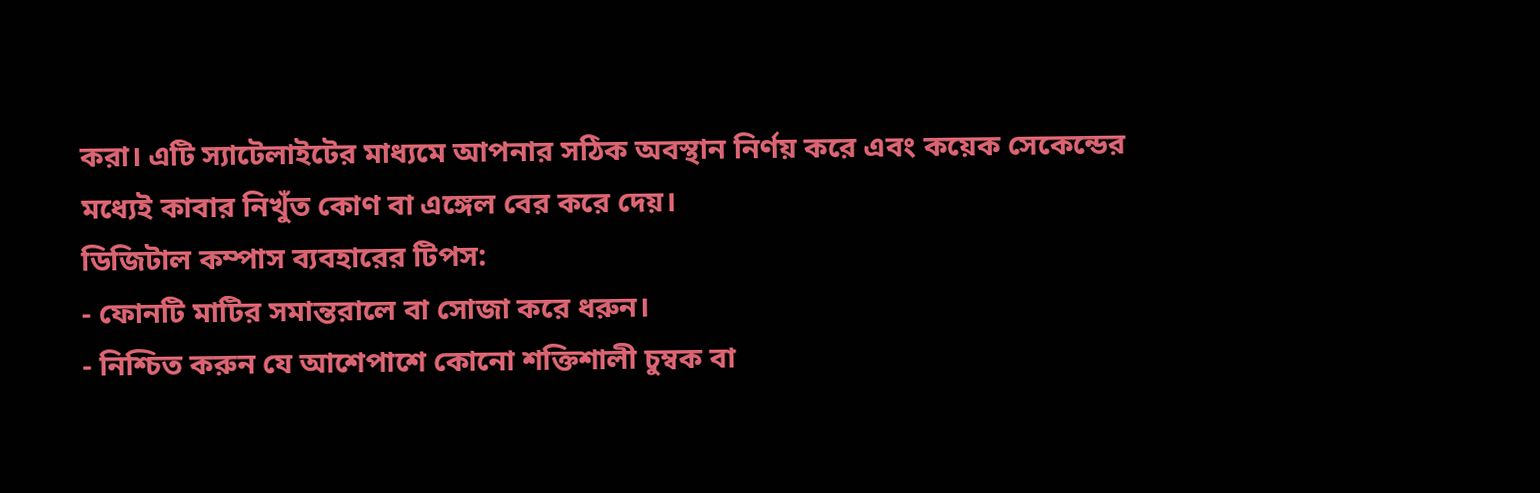করা। এটি স্যাটেলাইটের মাধ্যমে আপনার সঠিক অবস্থান নির্ণয় করে এবং কয়েক সেকেন্ডের মধ্যেই কাবার নিখুঁত কোণ বা এঙ্গেল বের করে দেয়।
ডিজিটাল কম্পাস ব্যবহারের টিপস:
- ফোনটি মাটির সমান্তরালে বা সোজা করে ধরুন।
- নিশ্চিত করুন যে আশেপাশে কোনো শক্তিশালী চুম্বক বা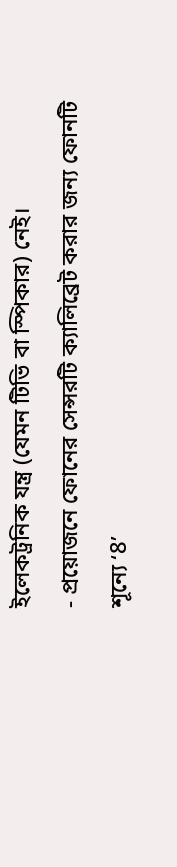ইলেকট্রনিক যন্ত্র (যেমন টিভি বা স্পিকার) নেই।
- প্রয়োজনে ফোনের সেন্সরটি ক্যালিব্রেট করার জন্য ফোনটি শূন্যে ‘8’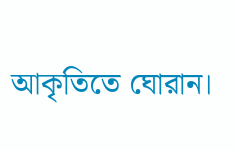আকৃতিতে ঘোরান।